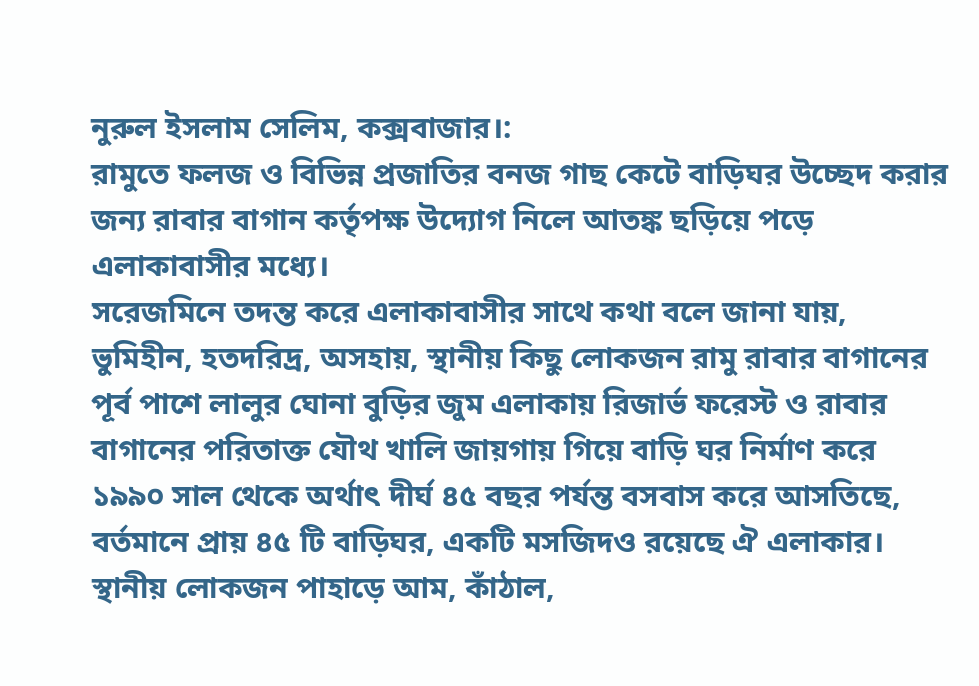নুরুল ইসলাম সেলিম, কক্সবাজার।:
রামুতে ফলজ ও বিভিন্ন প্রজাতির বনজ গাছ কেটে বাড়িঘর উচ্ছেদ করার জন্য রাবার বাগান কর্তৃপক্ষ উদ্যোগ নিলে আতঙ্ক ছড়িয়ে পড়ে এলাকাবাসীর মধ্যে।
সরেজমিনে তদন্ত করে এলাকাবাসীর সাথে কথা বলে জানা যায়, ভুমিহীন, হতদরিদ্র, অসহায়, স্থানীয় কিছু লোকজন রামু রাবার বাগানের পূর্ব পাশে লালুর ঘোনা বুড়ির জুম এলাকায় রিজার্ভ ফরেস্ট ও রাবার বাগানের পরিতাক্ত যৌথ খালি জায়গায় গিয়ে বাড়ি ঘর নির্মাণ করে ১৯৯০ সাল থেকে অর্থাৎ দীর্ঘ ৪৫ বছর পর্যন্ত বসবাস করে আসতিছে, বর্তমানে প্রায় ৪৫ টি বাড়িঘর, একটি মসজিদও রয়েছে ঐ এলাকার। স্থানীয় লোকজন পাহাড়ে আম, কাঁঠাল,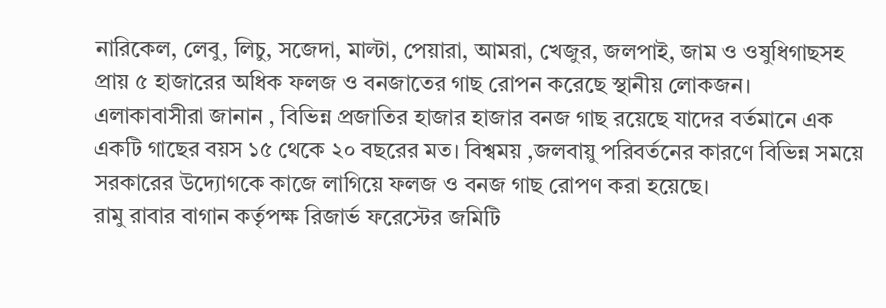নারিকেল, লেবু, লিচু, সজেদা, মাল্টা, পেয়ারা, আমরা, খেজুর, জলপাই, জাম ও ওষুধিগাছসহ প্রায় ৫ হাজারের অধিক ফলজ ও বনজাতের গাছ রোপন করেছে স্থানীয় লোকজন।
এলাকাবাসীরা জানান , বিভিন্ন প্রজাতির হাজার হাজার বনজ গাছ রয়েছে যাদের বর্তমানে এক একটি গাছের বয়স ১৫ থেকে ২০ বছরের মত। বিশ্বময় ,জলবায়ু পরিবর্তনের কারণে বিভিন্ন সময়ে সরকারের উদ্যোগকে কাজে লাগিয়ে ফলজ ও বনজ গাছ রোপণ করা হয়েছে।
রামু রাবার বাগান কর্তৃপক্ষ রিজার্ভ ফরেস্টের জমিটি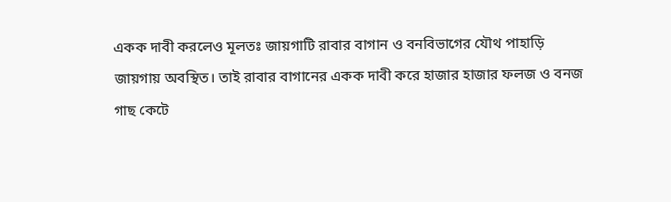একক দাবী করলেও মূলতঃ জায়গাটি রাবার বাগান ও বনবিভাগের যৌথ পাহাড়ি জায়গায় অবস্থিত। তাই রাবার বাগানের একক দাবী করে হাজার হাজার ফলজ ও বনজ গাছ কেটে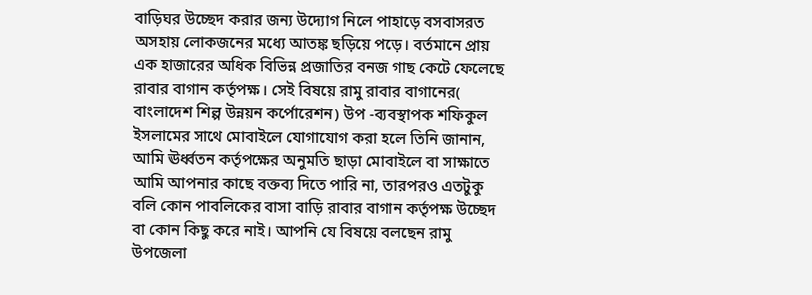বাড়িঘর উচ্ছেদ করার জন্য উদ্যোগ নিলে পাহাড়ে বসবাসরত অসহায় লোকজনের মধ্যে আতঙ্ক ছড়িয়ে পড়ে। বর্তমানে প্রায় এক হাজারের অধিক বিভিন্ন প্রজাতির বনজ গাছ কেটে ফেলেছে রাবার বাগান কর্তৃপক্ষ। সেই বিষয়ে রামু রাবার বাগানের( বাংলাদেশ শিল্প উন্নয়ন কর্পোরেশন) উপ -ব্যবস্থাপক শফিকুল ইসলামের সাথে মোবাইলে যোগাযোগ করা হলে তিনি জানান, আমি ঊর্ধ্বতন কর্তৃপক্ষের অনুমতি ছাড়া মোবাইলে বা সাক্ষাতে আমি আপনার কাছে বক্তব্য দিতে পারি না, তারপরও এতটুকু বলি কোন পাবলিকের বাসা বাড়ি রাবার বাগান কর্তৃপক্ষ উচ্ছেদ বা কোন কিছু করে নাই। আপনি যে বিষয়ে বলছেন রামু উপজেলা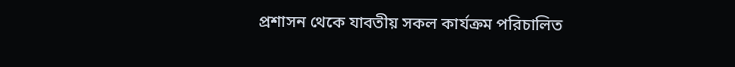প্রশাসন থেকে যাবতীয় সকল কার্যক্রম পরিচালিত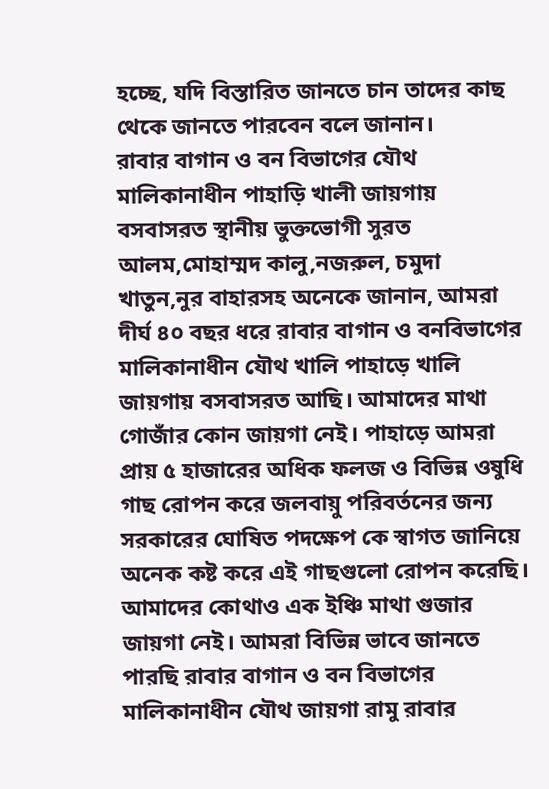হচ্ছে, যদি বিস্তারিত জানতে চান তাদের কাছ থেকে জানতে পারবেন বলে জানান।
রাবার বাগান ও বন বিভাগের যৌথ মালিকানাধীন পাহাড়ি খালী জায়গায় বসবাসরত স্থানীয় ভুক্তভোগী সুরত আলম,মোহাম্মদ কালু,নজরুল, চমুদা খাতুন,নুর বাহারসহ অনেকে জানান, আমরা দীর্ঘ ৪০ বছর ধরে রাবার বাগান ও বনবিভাগের মালিকানাধীন যৌথ খালি পাহাড়ে খালি জায়গায় বসবাসরত আছি। আমাদের মাথা গোজাঁর কোন জায়গা নেই। পাহাড়ে আমরা প্রায় ৫ হাজারের অধিক ফলজ ও বিভিন্ন ওষুধি গাছ রোপন করে জলবায়ু পরিবর্তনের জন্য সরকারের ঘোষিত পদক্ষেপ কে স্বাগত জানিয়ে অনেক কষ্ট করে এই গাছগুলো রোপন করেছি। আমাদের কোথাও এক ইঞ্চি মাথা গুজার জায়গা নেই। আমরা বিভিন্ন ভাবে জানতে পারছি রাবার বাগান ও বন বিভাগের মালিকানাধীন যৌথ জায়গা রামু রাবার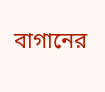বাগানের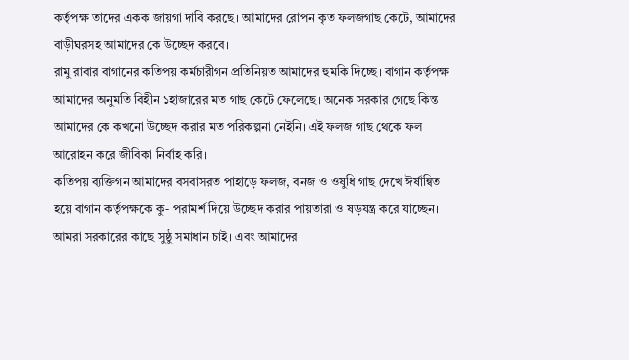কর্তৃপক্ষ তাদের একক জায়গা দাবি করছে। আমাদের রোপন কৃত ফলজগাছ কেটে, আমাদের বাড়ীঘরসহ আমাদের কে উচ্ছেদ করবে।
রামু রাবার বাগানের কতিপয় কর্মচারীগন প্রতিনিয়ত আমাদের হুমকি দিচ্ছে। বাগান কর্তৃপক্ষ আমাদের অনুমতি বিহীন ১হাজারের মত গাছ কেটে ফেলেছে। অনেক সরকার গেছে কিন্ত আমাদের কে কখনো উচ্ছেদ করার মত পরিকল্পনা নেইনি। এই ফলজ গাছ থেকে ফল আরোহন করে জীবিকা নির্বাহ করি।
কতিপয় ব্যক্তিগন আমাদের বসবাসরত পাহাড়ে ফলজ, বনজ ও ওষুধি গাছ দেখে ঈর্ষান্বিত হয়ে বাগান কর্তৃপক্ষকে কু- পরামর্শ দিয়ে উচ্ছেদ করার পায়তারা ও ষড়যন্ত্র করে যাচ্ছেন।
আমরা সরকারের কাছে সুষ্ঠু সমাধান চাই। এবং আমাদের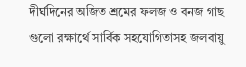দীর্ঘদিনের অজিত শ্রমের ফলজ ও বনজ গাছ গুলো রক্ষার্থে সার্বিক সহযোগিতাসহ জলবায়ু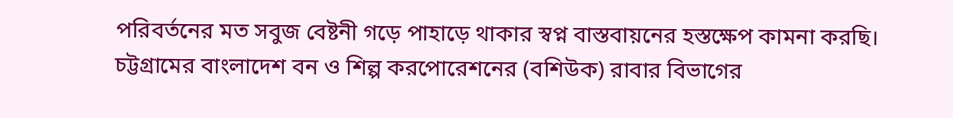পরিবর্তনের মত সবুজ বেষ্টনী গড়ে পাহাড়ে থাকার স্বপ্ন বাস্তবায়নের হস্তক্ষেপ কামনা করছি।
চট্টগ্রামের বাংলাদেশ বন ও শিল্প করপোরেশনের (বশিউক) রাবার বিভাগের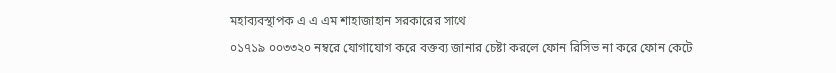মহাব্যবস্থাপক এ এ এম শাহাজাহান সরকারের সাথে
০১৭১৯ ০০৩৩২০ নম্বরে যোগাযোগ করে বক্তব্য জানার চেষ্টা করলে ফোন রিসিভ না করে ফোন কেটে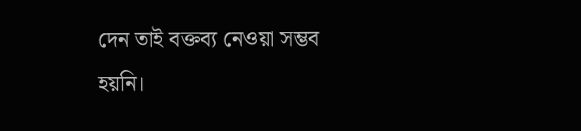দেন তাই বক্তব্য নেওয়া সম্ভব হয়নি।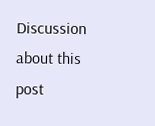Discussion about this post